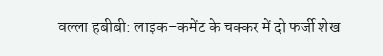वल्ला हबीबी: लाइक–कमेंट के चक्कर में दो फर्जी शेख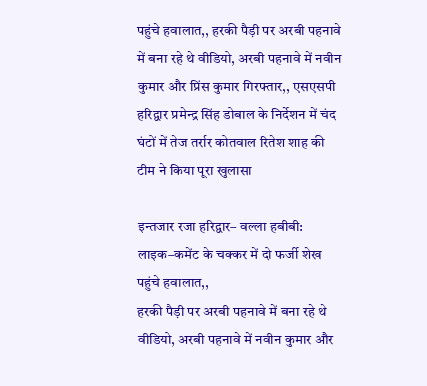पहुंचे हवालात,, हरकी पैड़ी पर अरबी पहनावे में बना रहे थे वीडियो, अरबी पहनावे में नवीन कुमार और प्रिंस कुमार गिरफ्तार,, एसएसपी हरिद्वार प्रमेन्द्र सिंह डोबाल के निर्देशन में चंद घंटों में तेज तर्रार कोतवाल रितेश शाह की टीम ने किया पूरा खुलासा

इन्तजार रजा हरिद्वार– वल्ला हबीबी: लाइक–कमेंट के चक्कर में दो फर्जी शेख पहुंचे हवालात,,
हरकी पैड़ी पर अरबी पहनावे में बना रहे थे वीडियो, अरबी पहनावे में नवीन कुमार और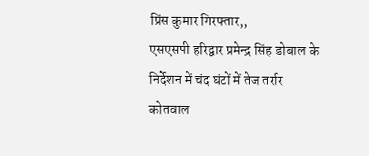प्रिंस कुमार गिरफ्तार,,
एसएसपी हरिद्वार प्रमेन्द्र सिंह डोबाल के निर्देशन में चंद घंटों में तेज तर्रार कोतवाल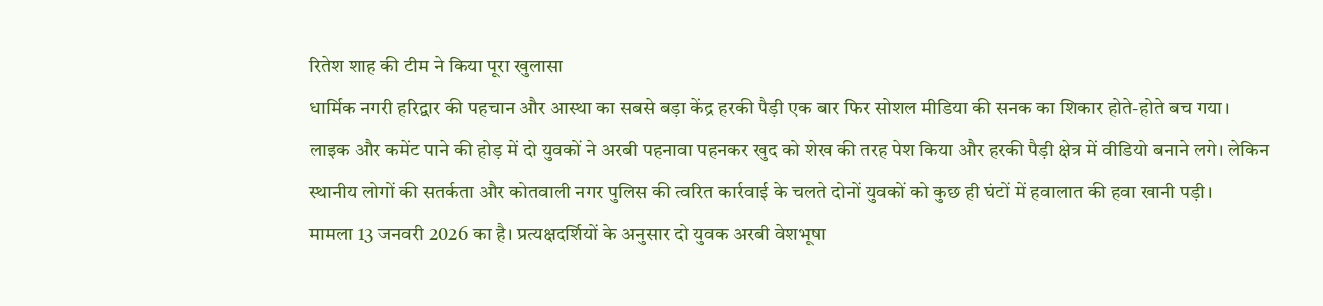रितेश शाह की टीम ने किया पूरा खुलासा
धार्मिक नगरी हरिद्वार की पहचान और आस्था का सबसे बड़ा केंद्र हरकी पैड़ी एक बार फिर सोशल मीडिया की सनक का शिकार होते-होते बच गया। लाइक और कमेंट पाने की होड़ में दो युवकों ने अरबी पहनावा पहनकर खुद को शेख की तरह पेश किया और हरकी पैड़ी क्षेत्र में वीडियो बनाने लगे। लेकिन स्थानीय लोगों की सतर्कता और कोतवाली नगर पुलिस की त्वरित कार्रवाई के चलते दोनों युवकों को कुछ ही घंटों में हवालात की हवा खानी पड़ी।
मामला 13 जनवरी 2026 का है। प्रत्यक्षदर्शियों के अनुसार दो युवक अरबी वेशभूषा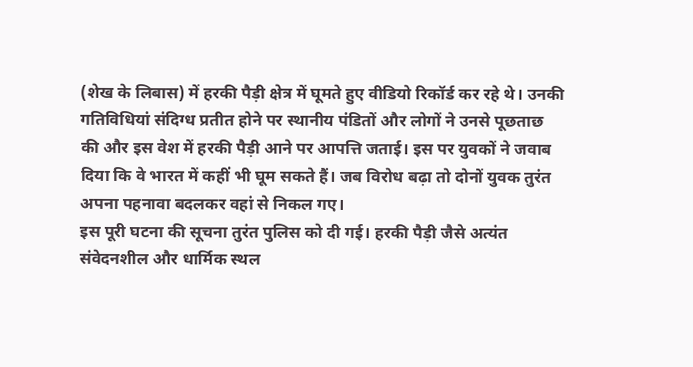(शेख के लिबास) में हरकी पैड़ी क्षेत्र में घूमते हुए वीडियो रिकॉर्ड कर रहे थे। उनकी गतिविधियां संदिग्ध प्रतीत होने पर स्थानीय पंडितों और लोगों ने उनसे पूछताछ की और इस वेश में हरकी पैड़ी आने पर आपत्ति जताई। इस पर युवकों ने जवाब दिया कि वे भारत में कहीं भी घूम सकते हैं। जब विरोध बढ़ा तो दोनों युवक तुरंत अपना पहनावा बदलकर वहां से निकल गए।
इस पूरी घटना की सूचना तुरंत पुलिस को दी गई। हरकी पैड़ी जैसे अत्यंत संवेदनशील और धार्मिक स्थल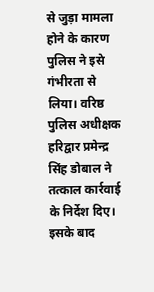से जुड़ा मामला होने के कारण पुलिस ने इसे गंभीरता से लिया। वरिष्ठ पुलिस अधीक्षक हरिद्वार प्रमेन्द्र सिंह डोबाल ने तत्काल कार्रवाई के निर्देश दिए। इसके बाद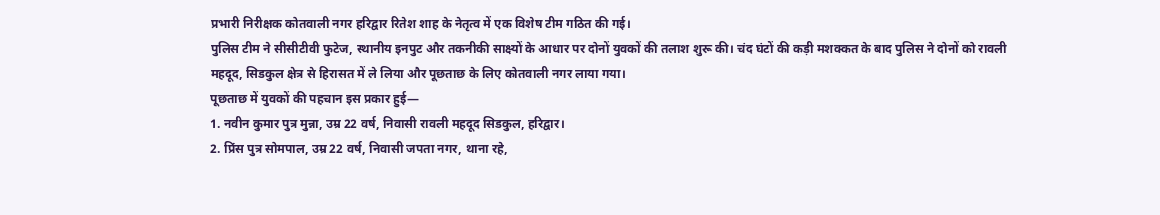प्रभारी निरीक्षक कोतवाली नगर हरिद्वार रितेश शाह के नेतृत्व में एक विशेष टीम गठित की गई।
पुलिस टीम ने सीसीटीवी फुटेज, स्थानीय इनपुट और तकनीकी साक्ष्यों के आधार पर दोनों युवकों की तलाश शुरू की। चंद घंटों की कड़ी मशक्कत के बाद पुलिस ने दोनों को रावली महदूद, सिडकुल क्षेत्र से हिरासत में ले लिया और पूछताछ के लिए कोतवाली नगर लाया गया।
पूछताछ में युवकों की पहचान इस प्रकार हुई—
1. नवीन कुमार पुत्र मुन्ना, उम्र 22 वर्ष, निवासी रावली महदूद सिडकुल, हरिद्वार।
2. प्रिंस पुत्र सोमपाल, उम्र 22 वर्ष, निवासी जपता नगर, थाना रहे,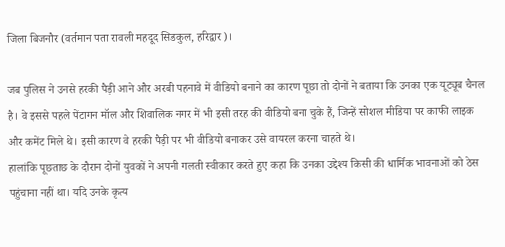जिला बिजनौर (वर्तमान पता रावली महदूद सिडकुल, हरिद्वार)।

जब पुलिस ने उनसे हरकी पैड़ी आने और अरबी पहनावे में वीडियो बनाने का कारण पूछा तो दोनों ने बताया कि उनका एक यूट्यूब चैनल है। वे इससे पहले पेंटागन मॉल और शिवालिक नगर में भी इसी तरह की वीडियो बना चुके हैं, जिन्हें सोशल मीडिया पर काफी लाइक और कमेंट मिले थे। इसी कारण वे हरकी पैड़ी पर भी वीडियो बनाकर उसे वायरल करना चाहते थे।
हालांकि पूछताछ के दौरान दोनों युवकों ने अपनी गलती स्वीकार करते हुए कहा कि उनका उद्देश्य किसी की धार्मिक भावनाओं को ठेस पहुंचाना नहीं था। यदि उनके कृत्य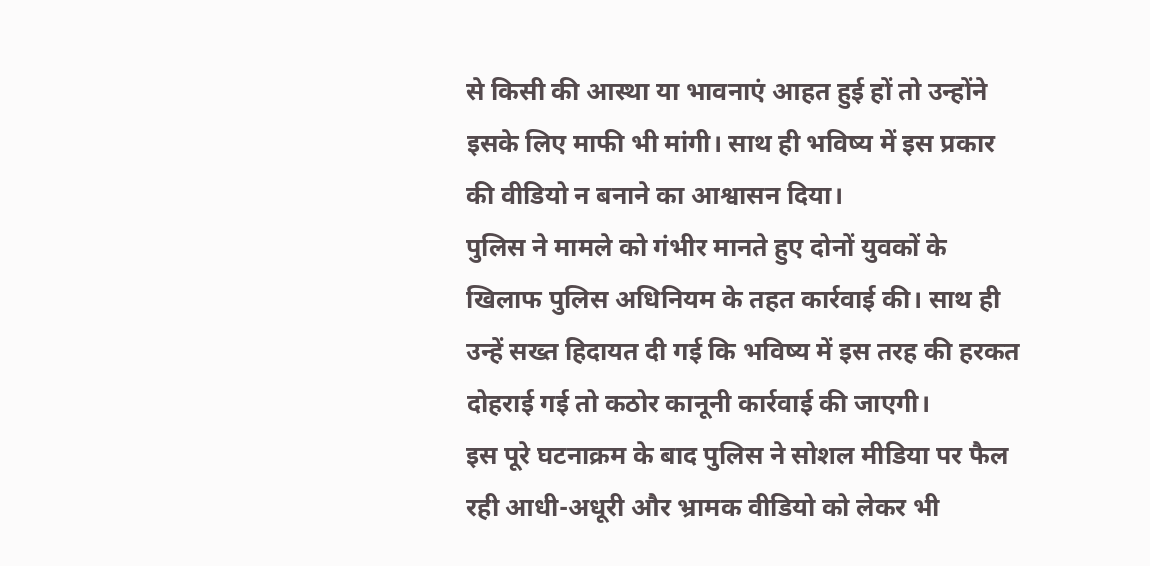से किसी की आस्था या भावनाएं आहत हुई हों तो उन्होंने इसके लिए माफी भी मांगी। साथ ही भविष्य में इस प्रकार की वीडियो न बनाने का आश्वासन दिया।
पुलिस ने मामले को गंभीर मानते हुए दोनों युवकों के खिलाफ पुलिस अधिनियम के तहत कार्रवाई की। साथ ही उन्हें सख्त हिदायत दी गई कि भविष्य में इस तरह की हरकत दोहराई गई तो कठोर कानूनी कार्रवाई की जाएगी।
इस पूरे घटनाक्रम के बाद पुलिस ने सोशल मीडिया पर फैल रही आधी-अधूरी और भ्रामक वीडियो को लेकर भी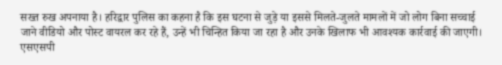सख्त रुख अपनाया है। हरिद्वार पुलिस का कहना है कि इस घटना से जुड़े या इससे मिलते-जुलते मामलों में जो लोग बिना सच्चाई जाने वीडियो और पोस्ट वायरल कर रहे हैं, उन्हें भी चिन्हित किया जा रहा है और उनके खिलाफ भी आवश्यक कार्रवाई की जाएगी।
एसएसपी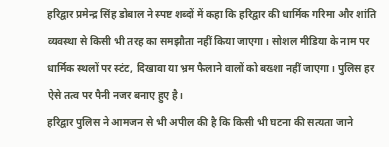हरिद्वार प्रमेन्द्र सिंह डोबाल ने स्पष्ट शब्दों में कहा कि हरिद्वार की धार्मिक गरिमा और शांति व्यवस्था से किसी भी तरह का समझौता नहीं किया जाएगा। सोशल मीडिया के नाम पर धार्मिक स्थलों पर स्टंट, दिखावा या भ्रम फैलाने वालों को बख्शा नहीं जाएगा। पुलिस हर ऐसे तत्व पर पैनी नजर बनाए हुए है।
हरिद्वार पुलिस ने आमजन से भी अपील की है कि किसी भी घटना की सत्यता जाने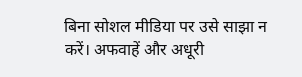बिना सोशल मीडिया पर उसे साझा न करें। अफवाहें और अधूरी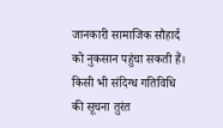जानकारी सामाजिक सौहार्द को नुकसान पहुंचा सकती हैं। किसी भी संदिग्ध गतिविधि की सूचना तुरंत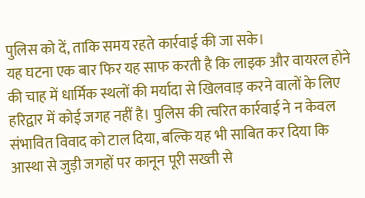पुलिस को दें, ताकि समय रहते कार्रवाई की जा सके।
यह घटना एक बार फिर यह साफ करती है कि लाइक और वायरल होने की चाह में धार्मिक स्थलों की मर्यादा से खिलवाड़ करने वालों के लिए हरिद्वार में कोई जगह नहीं है। पुलिस की त्वरित कार्रवाई ने न केवल संभावित विवाद को टाल दिया, बल्कि यह भी साबित कर दिया कि आस्था से जुड़ी जगहों पर कानून पूरी सख्ती से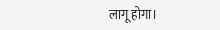लागू होगा।